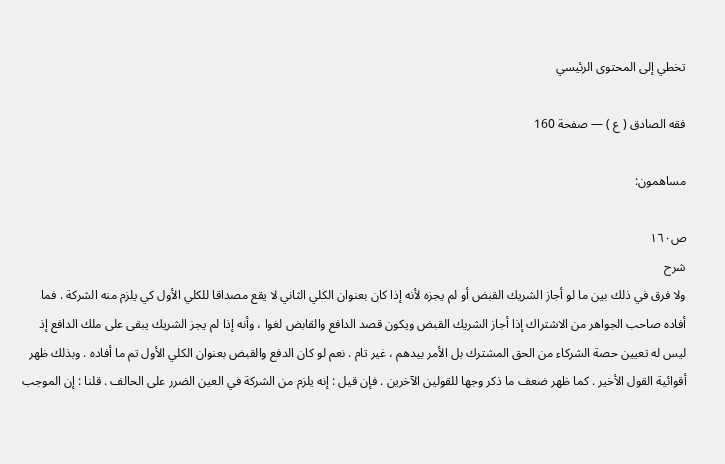تخطي إلى المحتوى الرئيسي

فقه الصادق ( ع ) — صفحة 160

مساهمون:

ص١٦٠
شرح
ولا فرق في ذلك بين ما لو أجاز الشريك القبض أو لم يجزه لأنه إذا كان بعنوان الكلي الثاني لا يقع مصداقا للكلي الأول كي يلزم منه الشركة . فما أفاده صاحب الجواهر من الاشتراك إذا أجاز الشريك القبض ويكون قصد الدافع والقابض لغوا ، وأنه إذا لم يجز الشريك يبقى على ملك الدافع إذ ليس له تعيين حصة الشركاء من الحق المشترك بل الأمر بيدهم ، غير تام . نعم لو كان الدفع والقبض بعنوان الكلي الأول تم ما أفاده . وبذلك ظهر أقوائية القول الأخير . كما ظهر ضعف ما ذكر وجها للقولين الآخرين . فإن قيل : إنه يلزم من الشركة في العين الضرر على الحالف . قلنا : إن الموجب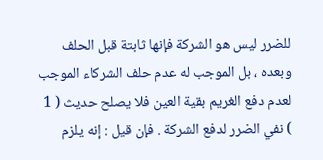للضرر ليس هو الشركة فإنها ثابتة قبل الحلف وبعده ، بل الموجب له عدم حلف الشركاء الموجب لعدم دفع الغريم بقية العين فلا يصلح حديث ( 1 ) نفي الضرر لدفع الشركة . فإن قيل : إنه يلزم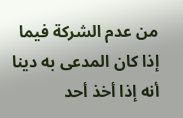من عدم الشركة فيما إذا كان المدعى به دينا أنه إذا أخذ أحد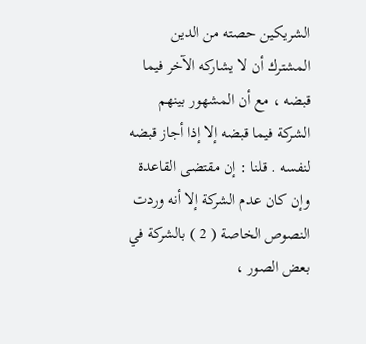الشريكين حصته من الدين المشترك أن لا يشاركه الآخر فيما قبضه ، مع أن المشهور بينهم الشركة فيما قبضه إلا إذا أجاز قبضه لنفسه . قلنا : إن مقتضى القاعدة وإن كان عدم الشركة إلا أنه وردت النصوص الخاصة ( 2 ) بالشركة في بعض الصور ،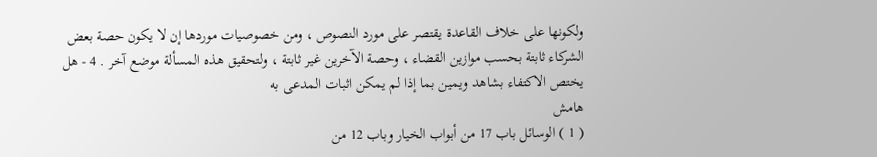ولكونها على خلاف القاعدة يقتصر على مورد النصوص ، ومن خصوصيات موردها إن لا يكون حصة بعض الشركاء ثابتة بحسب موازين القضاء ، وحصة الآخرين غير ثابتة ، ولتحقيق هذه المسألة موضع آخر . 4 - هل يختص الاكتفاء بشاهد ويمين بما إذا لم يمكن اثبات المدعى به
هامش
( 1 ) الوسائل باب 17 من أبواب الخيار وباب 12 من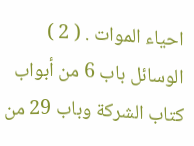احياء الموات . ( 2 ) الوسائل باب 6 من أبواب كتاب الشركة وباب 29 من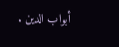أبواب الدين .